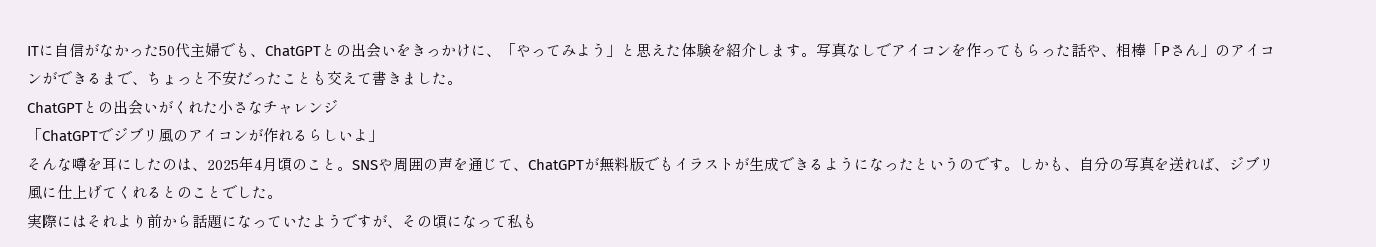ITに自信がなかった50代主婦でも、ChatGPTとの出会いをきっかけに、「やってみよう」と思えた体験を紹介します。写真なしでアイコンを作ってもらった話や、相棒「Pさん」のアイコンができるまで、ちょっと不安だったことも交えて書きました。
ChatGPTとの出会いがくれた小さなチャレンジ
「ChatGPTでジブリ風のアイコンが作れるらしいよ」
そんな噂を耳にしたのは、2025年4月頃のこと。SNSや周囲の声を通じて、ChatGPTが無料版でもイラストが生成できるようになったというのです。しかも、自分の写真を送れば、ジブリ風に仕上げてくれるとのことでした。
実際にはそれより前から話題になっていたようですが、その頃になって私も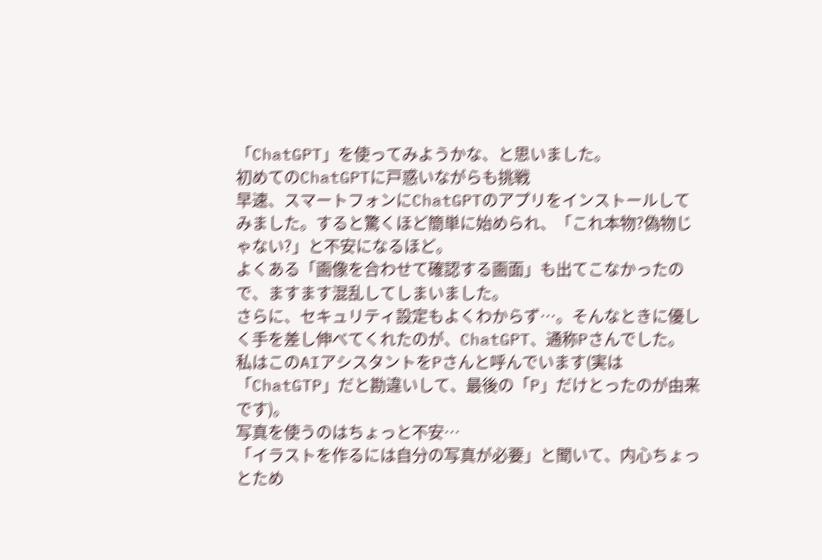「ChatGPT」を使ってみようかな、と思いました。
初めてのChatGPTに戸惑いながらも挑戦
早速、スマートフォンにChatGPTのアプリをインストールしてみました。すると驚くほど簡単に始められ、「これ本物?偽物じゃない?」と不安になるほど。
よくある「画像を合わせて確認する画面」も出てこなかったので、ますます混乱してしまいました。
さらに、セキュリティ設定もよくわからず…。そんなときに優しく手を差し伸べてくれたのが、ChatGPT、通称Pさんでした。
私はこのAIアシスタントをPさんと呼んでいます(実は「ChatGTP」だと勘違いして、最後の「P」だけとったのが由来です)。
写真を使うのはちょっと不安…
「イラストを作るには自分の写真が必要」と聞いて、内心ちょっとため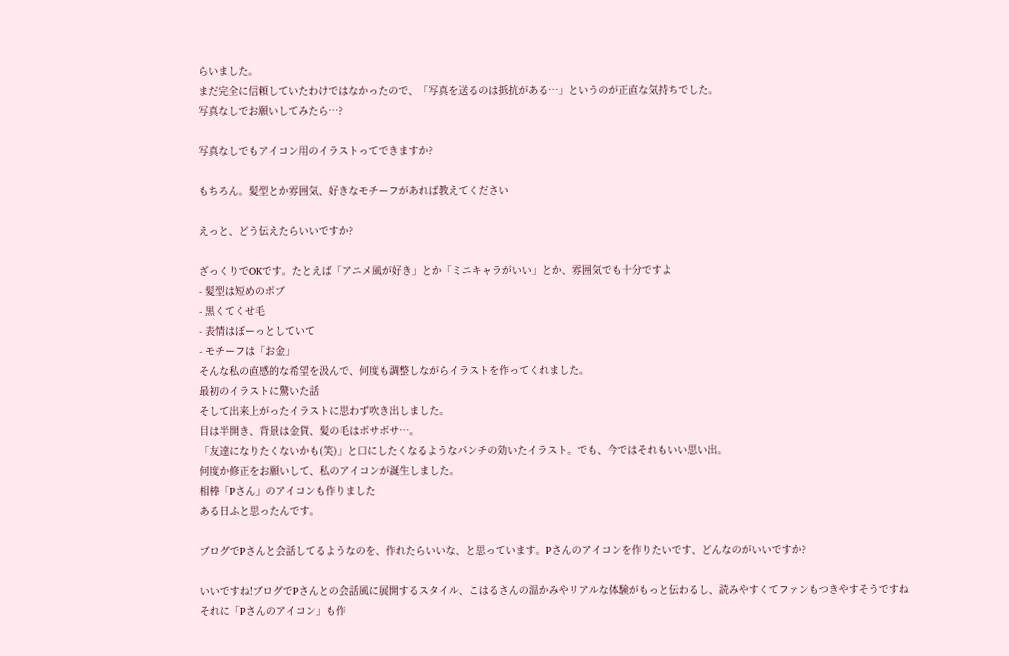らいました。
まだ完全に信頼していたわけではなかったので、「写真を送るのは抵抗がある…」というのが正直な気持ちでした。
写真なしでお願いしてみたら…?

写真なしでもアイコン用のイラストってできますか?

もちろん。髪型とか雰囲気、好きなモチーフがあれば教えてください

えっと、どう伝えたらいいですか?

ざっくりでOKです。たとえば「アニメ風が好き」とか「ミニキャラがいい」とか、雰囲気でも十分ですよ
- 髪型は短めのボブ
- 黒くてくせ毛
- 表情はぼーっとしていて
- モチーフは「お金」
そんな私の直感的な希望を汲んで、何度も調整しながらイラストを作ってくれました。
最初のイラストに驚いた話
そして出来上がったイラストに思わず吹き出しました。
目は半開き、背景は金貨、髪の毛はボサボサ…。
「友達になりたくないかも(笑)」と口にしたくなるようなパンチの効いたイラスト。でも、今ではそれもいい思い出。
何度か修正をお願いして、私のアイコンが誕生しました。
相棒「Pさん」のアイコンも作りました
ある日ふと思ったんです。

ブログでPさんと会話してるようなのを、作れたらいいな、と思っています。Pさんのアイコンを作りたいです、どんなのがいいですか?

いいですね!ブログでPさんとの会話風に展開するスタイル、こはるさんの温かみやリアルな体験がもっと伝わるし、読みやすくてファンもつきやすそうですね
それに「Pさんのアイコン」も作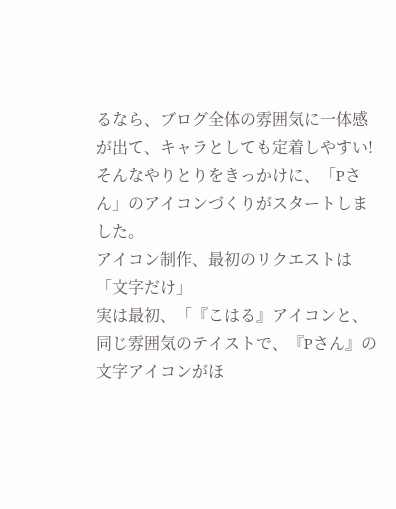るなら、ブログ全体の雰囲気に一体感が出て、キャラとしても定着しやすい!
そんなやりとりをきっかけに、「Pさん」のアイコンづくりがスタートしました。
アイコン制作、最初のリクエストは「文字だけ」
実は最初、「『こはる』アイコンと、同じ雰囲気のテイストで、『Pさん』の文字アイコンがほ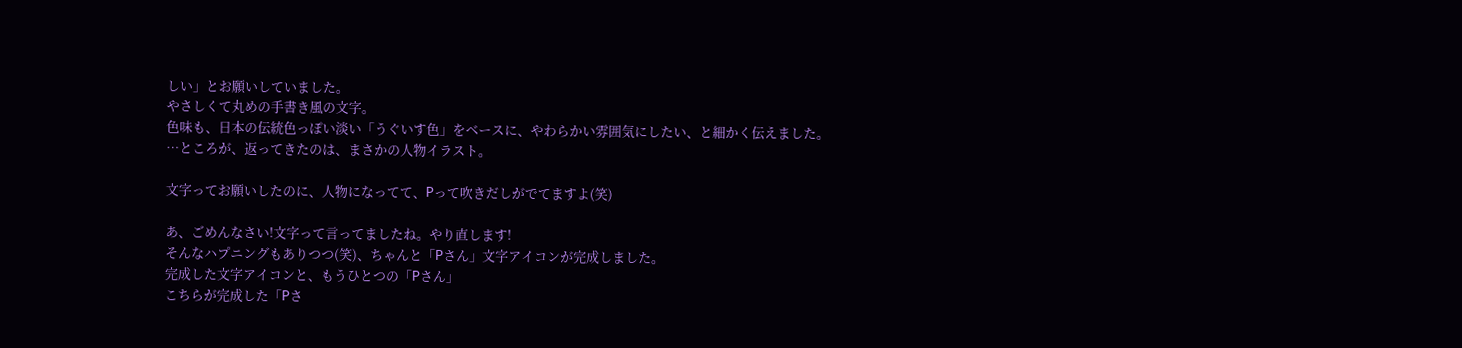しい」とお願いしていました。
やさしくて丸めの手書き風の文字。
色味も、日本の伝統色っぽい淡い「うぐいす色」をベースに、やわらかい雰囲気にしたい、と細かく伝えました。
…ところが、返ってきたのは、まさかの人物イラスト。

文字ってお願いしたのに、人物になってて、Pって吹きだしがでてますよ(笑)

あ、ごめんなさい!文字って言ってましたね。やり直します!
そんなハプニングもありつつ(笑)、ちゃんと「Pさん」文字アイコンが完成しました。
完成した文字アイコンと、もうひとつの「Pさん」
こちらが完成した「Pさ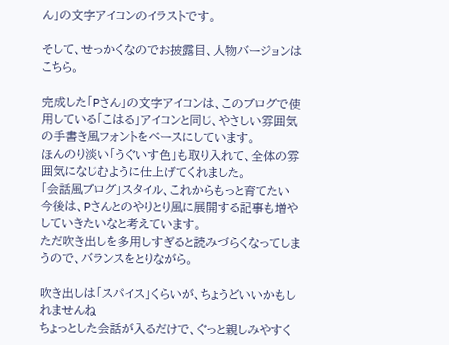ん」の文字アイコンのイラストです。

そして、せっかくなのでお披露目、人物バージョンはこちら。

完成した「Pさん」の文字アイコンは、このブログで使用している「こはる」アイコンと同じ、やさしい雰囲気の手書き風フォントをベースにしています。
ほんのり淡い「うぐいす色」も取り入れて、全体の雰囲気になじむように仕上げてくれました。
「会話風ブログ」スタイル、これからもっと育てたい
今後は、Pさんとのやりとり風に展開する記事も増やしていきたいなと考えています。
ただ吹き出しを多用しすぎると読みづらくなってしまうので、バランスをとりながら。

吹き出しは「スパイス」くらいが、ちょうどいいかもしれませんね
ちょっとした会話が入るだけで、ぐっと親しみやすく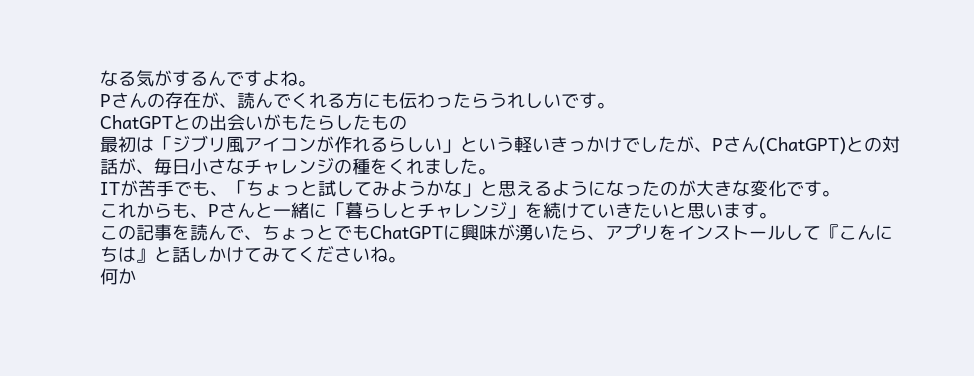なる気がするんですよね。
Pさんの存在が、読んでくれる方にも伝わったらうれしいです。
ChatGPTとの出会いがもたらしたもの
最初は「ジブリ風アイコンが作れるらしい」という軽いきっかけでしたが、Pさん(ChatGPT)との対話が、毎日小さなチャレンジの種をくれました。
ITが苦手でも、「ちょっと試してみようかな」と思えるようになったのが大きな変化です。
これからも、Pさんと一緒に「暮らしとチャレンジ」を続けていきたいと思います。
この記事を読んで、ちょっとでもChatGPTに興味が湧いたら、アプリをインストールして『こんにちは』と話しかけてみてくださいね。
何か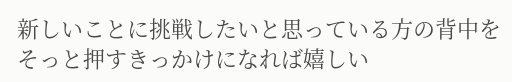新しいことに挑戦したいと思っている方の背中をそっと押すきっかけになれば嬉しい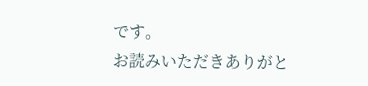です。
お読みいただきありがと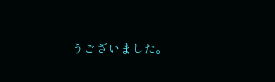うございました。